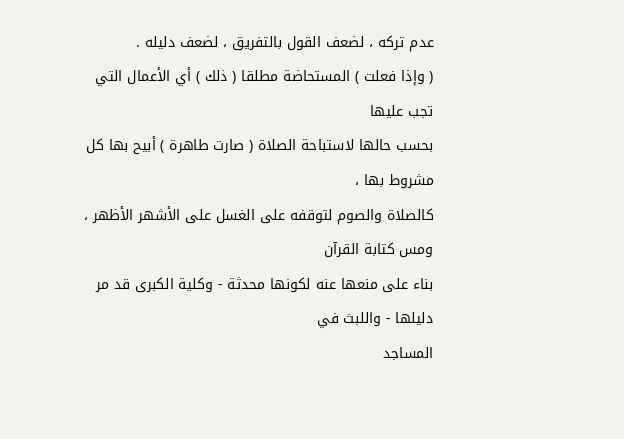عدم تركه ، لضعف القول بالتفريق ، لضعف دليله .
( وإذا فعلت ) المستحاضة مطلقا ( ذلك ) أي الأعمال التي تجب عليها
بحسب حالها لاستباحة الصلاة ( صارت طاهرة ) أبيح بها كل مشروط بها ،
كالصلاة والصوم لتوقفه على الغسل على الأشهر الأظهر ، ومس كتابة القرآن
بناء على منعها عنه لكونها محدثة - وكلية الكبرى قد مر دليلها - واللبث في
المساجد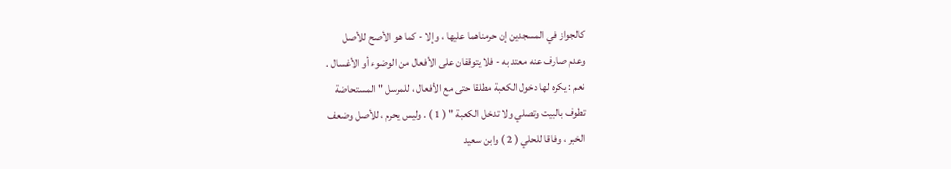كالجواز في المسجدين إن حرمناهما عليها ، وإلا - كما هو الأصح للأصل
وعدم صارف عنه معتد به - فلا يتوقفان على الأفعال من الوضوء أو الأغسال .
نعم : يكره لها دخول الكعبة مطلقا حتى مع الأفعال ، للمرسل " المستحاضة
تطوف بالبيت وتصلي ولا تدخل الكعبة " ( 1 ) . وليس يحرم ، للأصل وضعف
الخبر ، وفاقا للحلي ( 2 ) وابن سعيد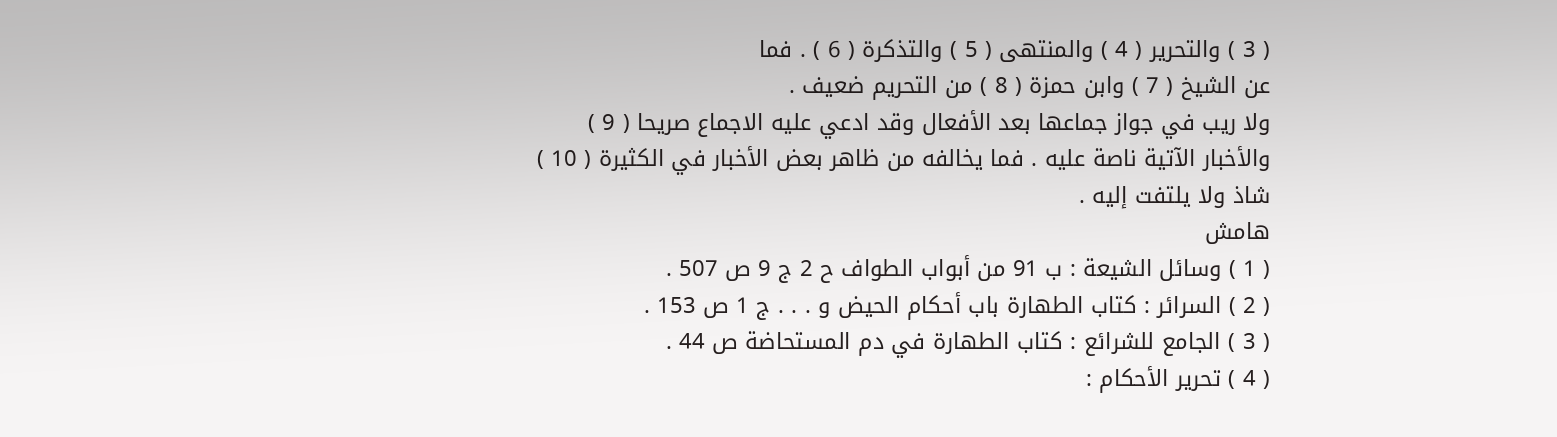( 3 ) والتحرير ( 4 ) والمنتهى ( 5 ) والتذكرة ( 6 ) . فما
عن الشيخ ( 7 ) وابن حمزة ( 8 ) من التحريم ضعيف .
ولا ريب في جواز جماعها بعد الأفعال وقد ادعي عليه الاجماع صريحا ( 9 )
والأخبار الآتية ناصة عليه . فما يخالفه من ظاهر بعض الأخبار في الكثيرة ( 10 )
شاذ ولا يلتفت إليه .
هامش
( 1 ) وسائل الشيعة : ب 91 من أبواب الطواف ح 2 ج 9 ص 507 .
( 2 ) السرائر : كتاب الطهارة باب أحكام الحيض و . . . ج 1 ص 153 .
( 3 ) الجامع للشرائع : كتاب الطهارة في دم المستحاضة ص 44 .
( 4 ) تحرير الأحكام :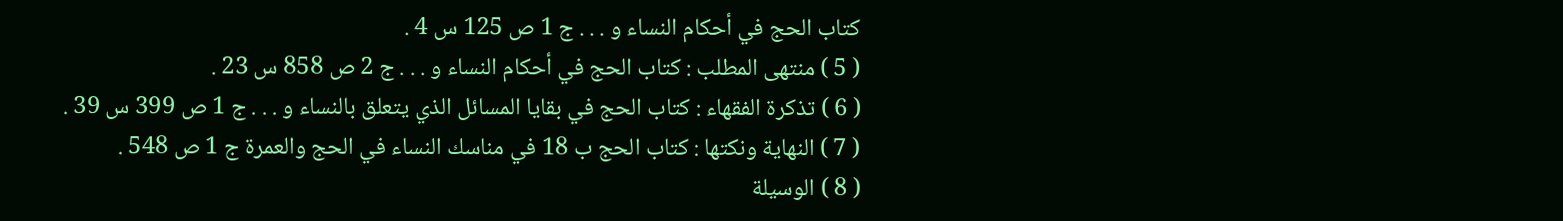كتاب الحج في أحكام النساء و . . . ج 1 ص 125 س 4 .
( 5 ) منتهى المطلب : كتاب الحج في أحكام النساء و . . . ج 2 ص 858 س 23 .
( 6 ) تذكرة الفقهاء : كتاب الحج في بقايا المسائل الذي يتعلق بالنساء و . . . ج 1 ص 399 س 39 .
( 7 ) النهاية ونكتها : كتاب الحج ب 18 في مناسك النساء في الحج والعمرة ج 1 ص 548 .
( 8 ) الوسيلة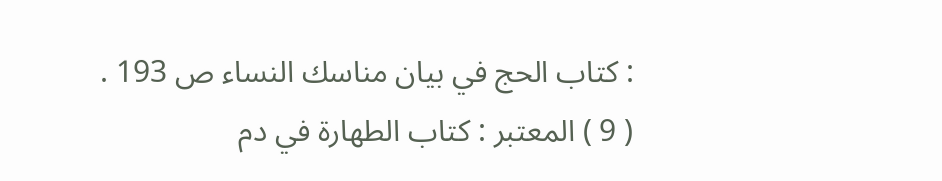: كتاب الحج في بيان مناسك النساء ص 193 .
( 9 ) المعتبر : كتاب الطهارة في دم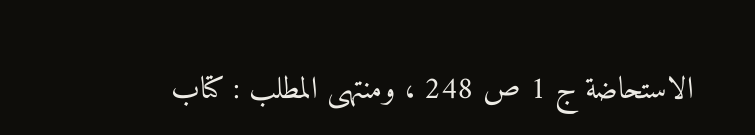الاستحاضة ج 1 ص 248 ، ومنتهى المطلب : كتاب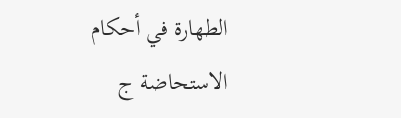الطهارة في أحكام
الاستحاضة ج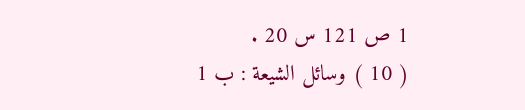1 ص 121 س 20 .
( 10 ) وسائل الشيعة : ب 1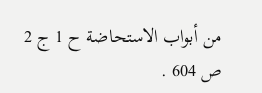من أبواب الاستحاضة ح 1 ج 2 ص 604 .